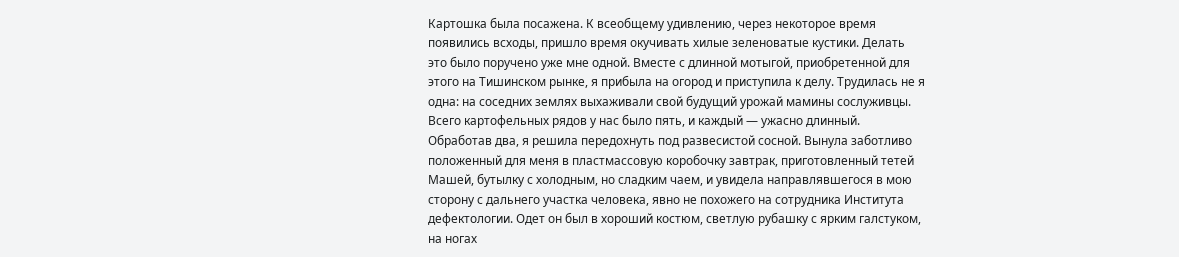Картошка была посажена. К всеобщему удивлению, через некоторое время появились всходы, пришло время окучивать хилые зеленоватые кустики. Делать это было поручено уже мне одной. Вместе с длинной мотыгой, приобретенной для этого на Тишинском рынке, я прибыла на огород и приступила к делу. Трудилась не я одна: на соседних землях выхаживали свой будущий урожай мамины сослуживцы. Всего картофельных рядов у нас было пять, и каждый — ужасно длинный. Обработав два, я решила передохнуть под развесистой сосной. Вынула заботливо положенный для меня в пластмассовую коробочку завтрак, приготовленный тетей Машей, бутылку с холодным, но сладким чаем, и увидела направлявшегося в мою сторону с дальнего участка человека, явно не похожего на сотрудника Института дефектологии. Одет он был в хороший костюм, светлую рубашку с ярким галстуком, на ногах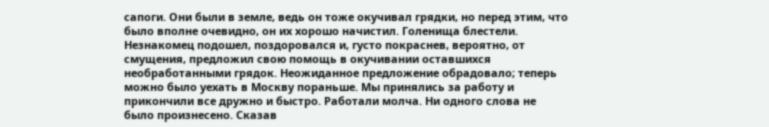сапоги. Они были в земле, ведь он тоже окучивал грядки, но перед этим, что было вполне очевидно, он их хорошо начистил. Голенища блестели. Незнакомец подошел, поздоровался и, густо покраснев, вероятно, от смущения, предложил свою помощь в окучивании оставшихся необработанными грядок. Неожиданное предложение обрадовало; теперь можно было уехать в Москву пораньше. Мы принялись за работу и прикончили все дружно и быстро. Работали молча. Ни одного слова не было произнесено. Сказав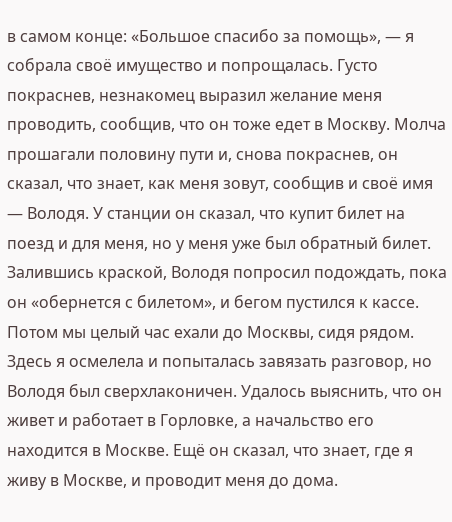в самом конце: «Большое спасибо за помощь», — я собрала своё имущество и попрощалась. Густо покраснев, незнакомец выразил желание меня проводить, сообщив, что он тоже едет в Москву. Молча прошагали половину пути и, снова покраснев, он сказал, что знает, как меня зовут, сообщив и своё имя — Володя. У станции он сказал, что купит билет на поезд и для меня, но у меня уже был обратный билет. Залившись краской, Володя попросил подождать, пока он «обернется с билетом», и бегом пустился к кассе. Потом мы целый час ехали до Москвы, сидя рядом. Здесь я осмелела и попыталась завязать разговор, но Володя был сверхлаконичен. Удалось выяснить, что он живет и работает в Горловке, а начальство его находится в Москве. Ещё он сказал, что знает, где я живу в Москве, и проводит меня до дома.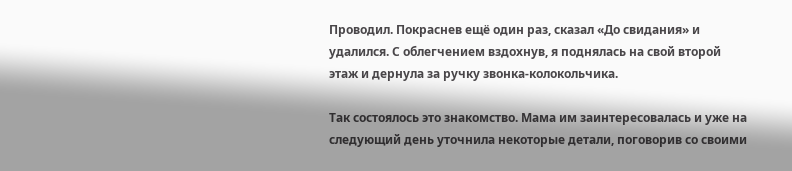Проводил. Покраснев ещё один раз, сказал «До свидания» и удалился. С облегчением вздохнув, я поднялась на свой второй этаж и дернула за ручку звонка-колокольчика.

Так состоялось это знакомство. Мама им заинтересовалась и уже на следующий день уточнила некоторые детали, поговорив со своими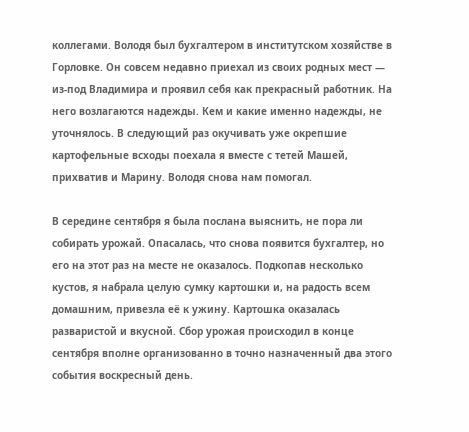коллегами. Володя был бухгалтером в институтском хозяйстве в Горловке. Он совсем недавно приехал из своих родных мест — из-под Владимира и проявил себя как прекрасный работник. На него возлагаются надежды. Кем и какие именно надежды, не уточнялось. В следующий раз окучивать уже окрепшие картофельные всходы поехала я вместе с тетей Машей, прихватив и Марину. Володя снова нам помогал.

В середине сентября я была послана выяснить, не пора ли собирать урожай. Опасалась, что снова появится бухгалтер, но его на этот раз на месте не оказалось. Подкопав несколько кустов, я набрала целую сумку картошки и, на радость всем домашним, привезла её к ужину. Картошка оказалась разваристой и вкусной. Сбор урожая происходил в конце сентября вполне организованно в точно назначенный два этого события воскресный день.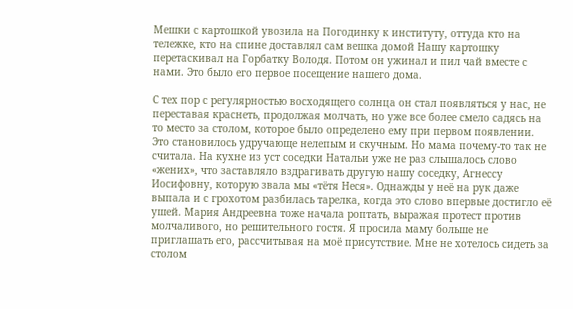Мешки с картошкой увозила на Погодинку к институту, оттуда кто на тележке, кто на спине доставлял сам вешка домой Нашу картошку перетаскивал на Горбатку Володя. Потом он ужинал и пил чай вместе с нами. Это было его первое посещение нашего дома.

С тех пор с регулярностью восходящего солнца он стал появляться у нас, не переставая краснеть, продолжая молчать, но уже все более смело садясь на то место за столом, которое было определено ему при первом появлении. Это становилось удручающе нелепым и скучным. Но мама почему-то так не считала. На кухне из уст соседки Натальи уже не раз слышалось слово «жених», что заставляло вздрагивать другую нашу соседку, Агнессу Иосифовну, которую звала мы «тётя Неся». Однажды у неё на рук даже выпала и с грохотом разбилась тарелка, когда это слово впервые достигло её ушей. Мария Андреевна тоже начала роптать, выражая протест против молчаливого, но решительного гостя. Я просила маму больше не приглашать его, рассчитывая на моё присутствие. Мне не хотелось сидеть за столом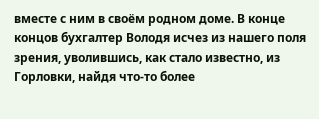вместе с ним в своём родном доме. В конце концов бухгалтер Володя исчез из нашего поля зрения, уволившись, как стало известно, из Горловки, найдя что-то более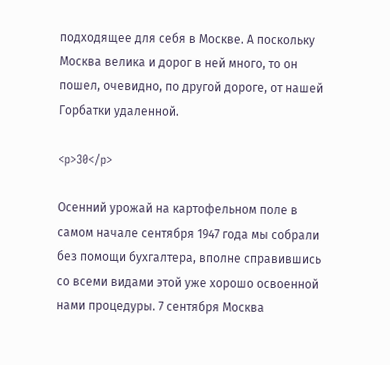подходящее для себя в Москве. А поскольку Москва велика и дорог в ней много, то он пошел, очевидно, по другой дороге, от нашей Горбатки удаленной.

<p>30</p>

Осенний урожай на картофельном поле в самом начале сентября 1947 года мы собрали без помощи бухгалтера, вполне справившись со всеми видами этой уже хорошо освоенной нами процедуры. 7 сентября Москва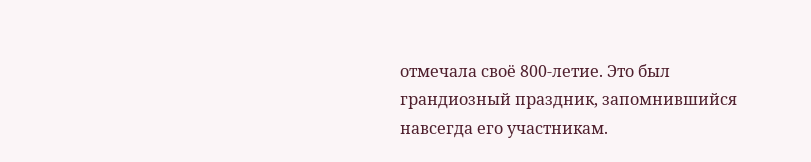отмечала своё 800-летие. Это был грандиозный праздник, запомнившийся навсегда его участникам.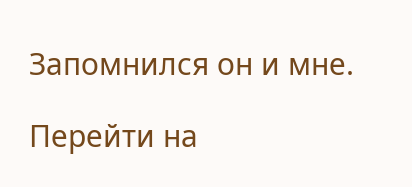Запомнился он и мне.

Перейти на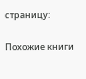страницу:

Похожие книги